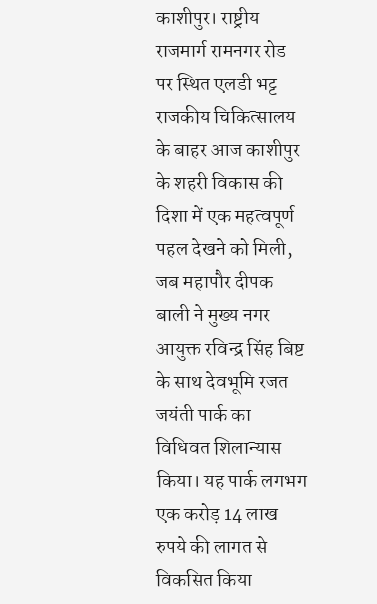काशीपुर। राष्ट्रीय राजमार्ग रामनगर रोड पर स्थित एलडी भट्ट राजकीय चिकित्सालय के बाहर आज काशीपुर के शहरी विकास की दिशा में एक महत्वपूर्ण पहल देखने को मिली, जब महापौर दीपक बाली ने मुख्य नगर आयुक्त रविन्द्र सिंह बिष्ट के साथ देवभूमि रजत जयंती पार्क का विधिवत शिलान्यास किया। यह पार्क लगभग एक करोड़ 14 लाख रुपये की लागत से विकसित किया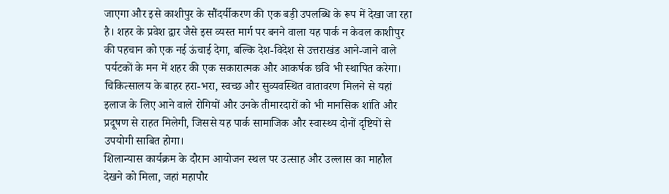जाएगा और इसे काशीपुर के सौंदर्यीकरण की एक बड़ी उपलब्धि के रूप में देखा जा रहा है। शहर के प्रवेश द्वार जैसे इस व्यस्त मार्ग पर बनने वाला यह पार्क न केवल काशीपुर की पहचान को एक नई ऊंचाई देगा, बल्कि देश-विदेश से उत्तराखंड आने-जाने वाले पर्यटकों के मन में शहर की एक सकारात्मक और आकर्षक छवि भी स्थापित करेगा। चिकित्सालय के बाहर हरा-भरा, स्वच्छ और सुव्यवस्थित वातावरण मिलने से यहां इलाज के लिए आने वाले रोगियों और उनके तीमारदारों को भी मानसिक शांति और प्रदूषण से राहत मिलेगी, जिससे यह पार्क सामाजिक और स्वास्थ्य दोनों दृष्टियों से उपयोगी साबित होगा।
शिलान्यास कार्यक्रम के दौरान आयोजन स्थल पर उत्साह और उल्लास का माहौल देखने को मिला, जहां महापौर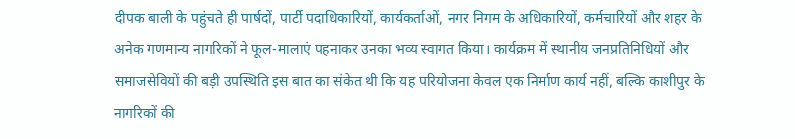दीपक बाली के पहुंचते ही पार्षदों, पार्टी पदाधिकारियों, कार्यकर्ताओं, नगर निगम के अधिकारियों, कर्मचारियों और शहर के अनेक गणमान्य नागरिकों ने फूल-मालाएं पहनाकर उनका भव्य स्वागत किया। कार्यक्रम में स्थानीय जनप्रतिनिधियों और समाजसेवियों की बड़ी उपस्थिति इस बात का संकेत थी कि यह परियोजना केवल एक निर्माण कार्य नहीं, बल्कि काशीपुर के नागरिकों की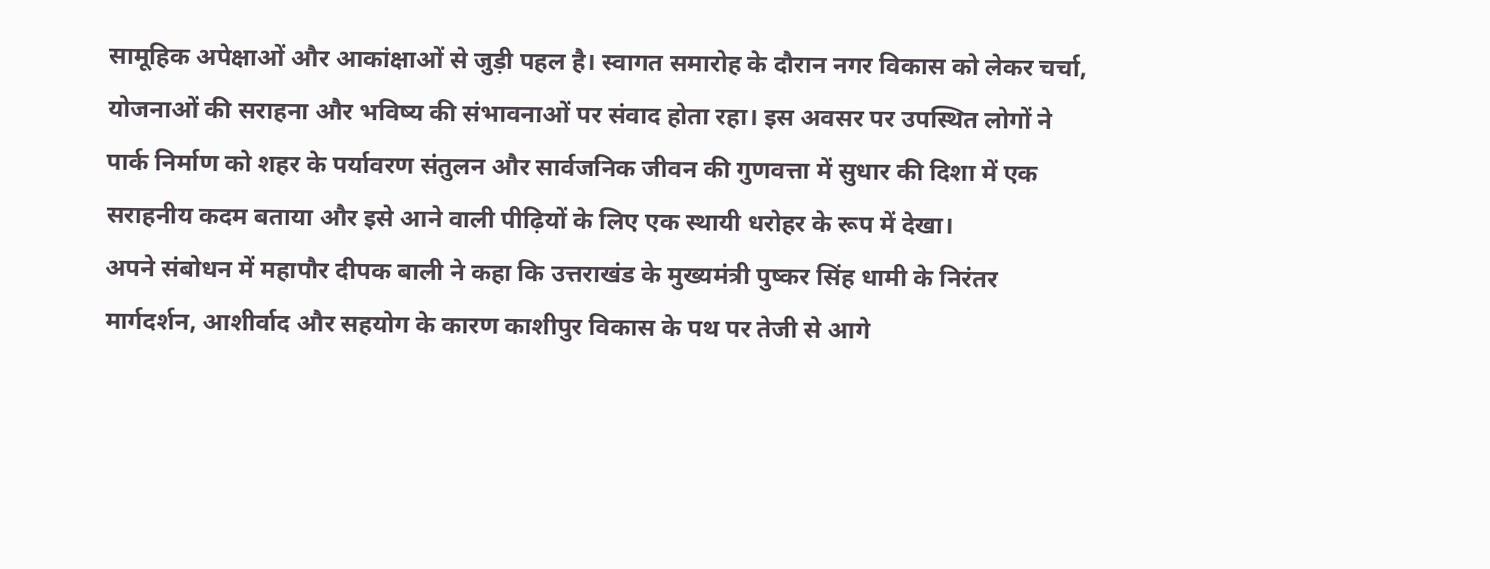सामूहिक अपेक्षाओं और आकांक्षाओं से जुड़ी पहल है। स्वागत समारोह के दौरान नगर विकास को लेकर चर्चा, योजनाओं की सराहना और भविष्य की संभावनाओं पर संवाद होता रहा। इस अवसर पर उपस्थित लोगों ने पार्क निर्माण को शहर के पर्यावरण संतुलन और सार्वजनिक जीवन की गुणवत्ता में सुधार की दिशा में एक सराहनीय कदम बताया और इसे आने वाली पीढ़ियों के लिए एक स्थायी धरोहर के रूप में देखा।
अपने संबोधन में महापौर दीपक बाली ने कहा कि उत्तराखंड के मुख्यमंत्री पुष्कर सिंह धामी के निरंतर मार्गदर्शन, आशीर्वाद और सहयोग के कारण काशीपुर विकास के पथ पर तेजी से आगे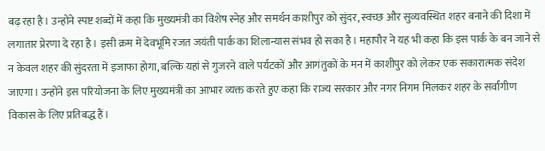बढ़ रहा है। उन्होंने स्पष्ट शब्दों में कहा कि मुख्यमंत्री का विशेष स्नेह और समर्थन काशीपुर को सुंदर, स्वच्छ और सुव्यवस्थित शहर बनाने की दिशा में लगातार प्रेरणा दे रहा है। इसी क्रम में देवभूमि रजत जयंती पार्क का शिलान्यास संभव हो सका है। महापौर ने यह भी कहा कि इस पार्क के बन जाने से न केवल शहर की सुंदरता में इजाफा होगा, बल्कि यहां से गुजरने वाले पर्यटकों और आगंतुकों के मन में काशीपुर को लेकर एक सकारात्मक संदेश जाएगा। उन्होंने इस परियोजना के लिए मुख्यमंत्री का आभार व्यक्त करते हुए कहा कि राज्य सरकार और नगर निगम मिलकर शहर के सर्वांगीण विकास के लिए प्रतिबद्ध हैं।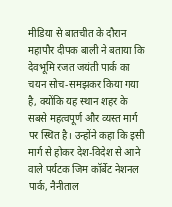मीडिया से बातचीत के दौरान महापौर दीपक बाली ने बताया कि देवभूमि रजत जयंती पार्क का चयन सोच-समझकर किया गया है, क्योंकि यह स्थान शहर के सबसे महत्वपूर्ण और व्यस्त मार्ग पर स्थित है। उन्होंने कहा कि इसी मार्ग से होकर देश-विदेश से आने वाले पर्यटक जिम कॉर्बेट नेशनल पार्क, नैनीताल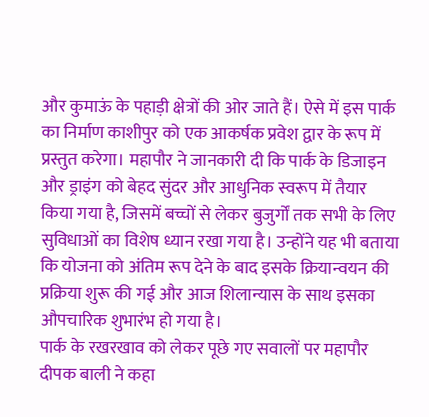और कुमाऊं के पहाड़ी क्षेत्रों की ओर जाते हैं। ऐसे में इस पार्क का निर्माण काशीपुर को एक आकर्षक प्रवेश द्वार के रूप में प्रस्तुत करेगा। महापौर ने जानकारी दी कि पार्क के डिजाइन और ड्राइंग को बेहद सुंदर और आधुनिक स्वरूप में तैयार किया गया है, जिसमें बच्चों से लेकर बुजुर्गों तक सभी के लिए सुविधाओं का विशेष ध्यान रखा गया है। उन्होंने यह भी बताया कि योजना को अंतिम रूप देने के बाद इसके क्रियान्वयन की प्रक्रिया शुरू की गई और आज शिलान्यास के साथ इसका औपचारिक शुभारंभ हो गया है।
पार्क के रखरखाव को लेकर पूछे गए सवालों पर महापौर दीपक बाली ने कहा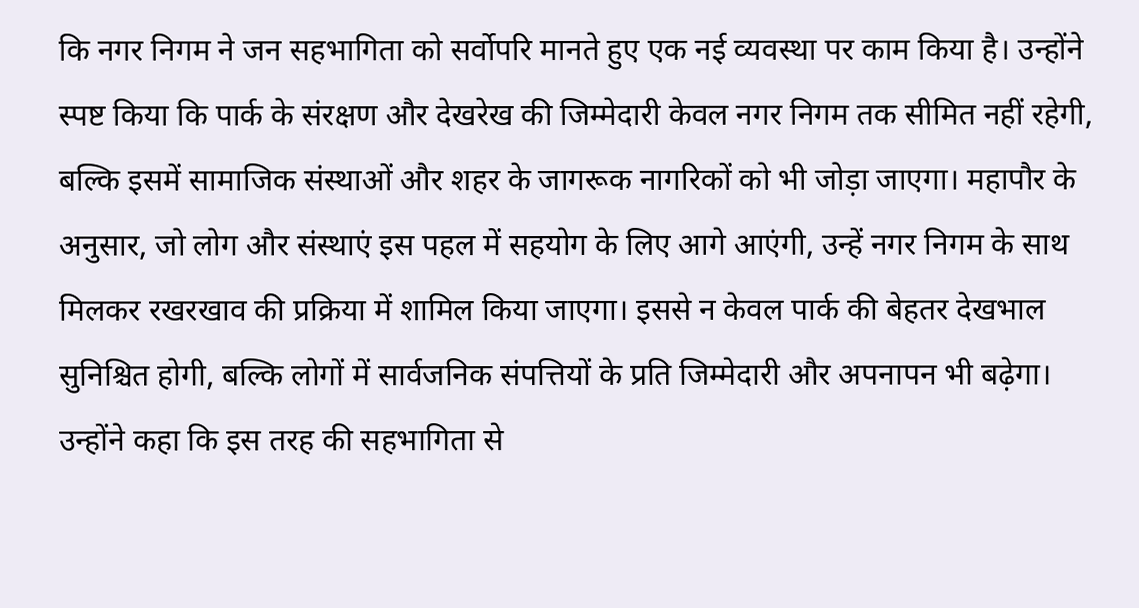कि नगर निगम ने जन सहभागिता को सर्वोपरि मानते हुए एक नई व्यवस्था पर काम किया है। उन्होंने स्पष्ट किया कि पार्क के संरक्षण और देखरेख की जिम्मेदारी केवल नगर निगम तक सीमित नहीं रहेगी, बल्कि इसमें सामाजिक संस्थाओं और शहर के जागरूक नागरिकों को भी जोड़ा जाएगा। महापौर के अनुसार, जो लोग और संस्थाएं इस पहल में सहयोग के लिए आगे आएंगी, उन्हें नगर निगम के साथ मिलकर रखरखाव की प्रक्रिया में शामिल किया जाएगा। इससे न केवल पार्क की बेहतर देखभाल सुनिश्चित होगी, बल्कि लोगों में सार्वजनिक संपत्तियों के प्रति जिम्मेदारी और अपनापन भी बढ़ेगा। उन्होंने कहा कि इस तरह की सहभागिता से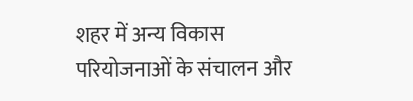शहर में अन्य विकास परियोजनाओं के संचालन और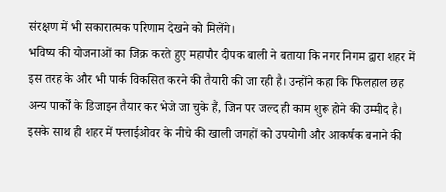संरक्षण में भी सकारात्मक परिणाम देखने को मिलेंगे।
भविष्य की योजनाओं का जिक्र करते हुए महापौर दीपक बाली ने बताया कि नगर निगम द्वारा शहर में इस तरह के और भी पार्क विकसित करने की तैयारी की जा रही है। उन्होंने कहा कि फिलहाल छह अन्य पार्कों के डिजाइन तैयार कर भेजे जा चुके हैं, जिन पर जल्द ही काम शुरू होने की उम्मीद है। इसके साथ ही शहर में फ्लाईओवर के नीचे की खाली जगहों को उपयोगी और आकर्षक बनाने की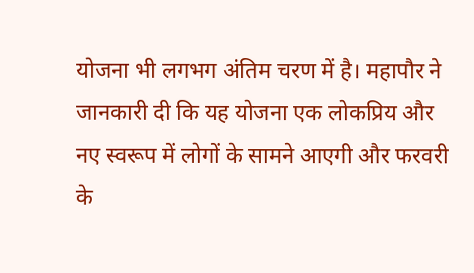योजना भी लगभग अंतिम चरण में है। महापौर ने जानकारी दी कि यह योजना एक लोकप्रिय और नए स्वरूप में लोगों के सामने आएगी और फरवरी के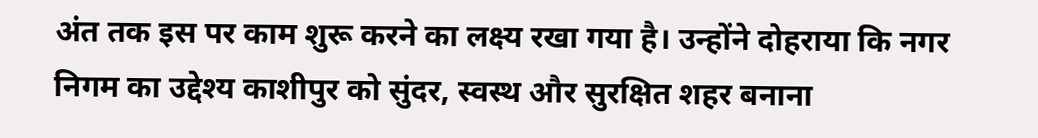अंत तक इस पर काम शुरू करने का लक्ष्य रखा गया है। उन्होंने दोहराया कि नगर निगम का उद्देश्य काशीपुर को सुंदर, स्वस्थ और सुरक्षित शहर बनाना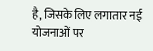है, जिसके लिए लगातार नई योजनाओं पर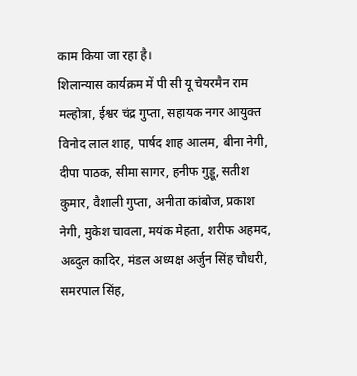काम किया जा रहा है।
शिलान्यास कार्यक्रम में पी सी यू चेयरमैन राम मल्होत्रा, ईश्वर चंद्र गुप्ता, सहायक नगर आयुक्त विनोद लाल शाह, पार्षद शाह आलम, बीना नेगी, दीपा पाठक, सीमा सागर, हनीफ गुड्डू, सतीश कुमार, वैशाली गुप्ता, अनीता कांबोज, प्रकाश नेगी, मुकेश चावला, मयंक मेहता, शरीफ अहमद, अब्दुल कादिर, मंडल अध्यक्ष अर्जुन सिंह चौधरी, समरपाल सिंह,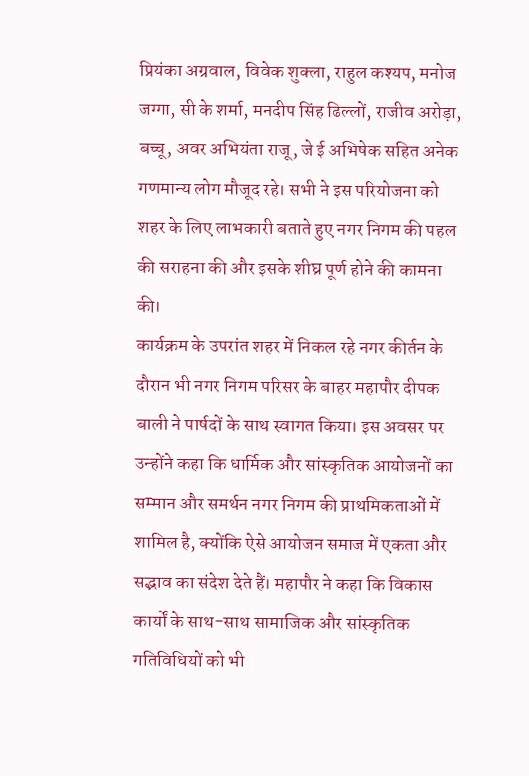प्रियंका अग्रवाल, विवेक शुक्ला, राहुल कश्यप, मनोज जग्गा, सी के शर्मा, मनदीप सिंह ढिल्लों, राजीव अरोड़ा, बच्चू, अवर अभियंता राजू, जे ई अभिषेक सहित अनेक गणमान्य लोग मौजूद रहे। सभी ने इस परियोजना को शहर के लिए लाभकारी बताते हुए नगर निगम की पहल की सराहना की और इसके शीघ्र पूर्ण होने की कामना की।
कार्यक्रम के उपरांत शहर में निकल रहे नगर कीर्तन के दौरान भी नगर निगम परिसर के बाहर महापौर दीपक बाली ने पार्षदों के साथ स्वागत किया। इस अवसर पर उन्होंने कहा कि धार्मिक और सांस्कृतिक आयोजनों का सम्मान और समर्थन नगर निगम की प्राथमिकताओं में शामिल है, क्योंकि ऐसे आयोजन समाज में एकता और सद्भाव का संदेश देते हैं। महापौर ने कहा कि विकास कार्यों के साथ-साथ सामाजिक और सांस्कृतिक गतिविधियों को भी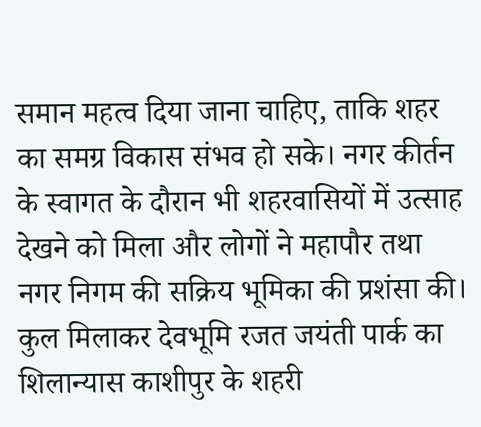समान महत्व दिया जाना चाहिए, ताकि शहर का समग्र विकास संभव हो सके। नगर कीर्तन के स्वागत के दौरान भी शहरवासियों में उत्साह देखने को मिला और लोगों ने महापौर तथा नगर निगम की सक्रिय भूमिका की प्रशंसा की।
कुल मिलाकर देवभूमि रजत जयंती पार्क का शिलान्यास काशीपुर के शहरी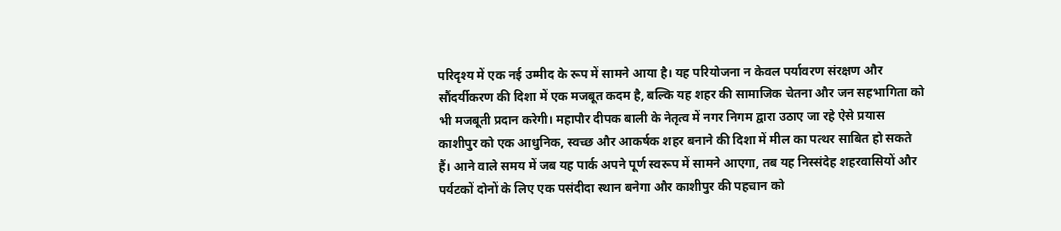परिदृश्य में एक नई उम्मीद के रूप में सामने आया है। यह परियोजना न केवल पर्यावरण संरक्षण और सौंदर्यीकरण की दिशा में एक मजबूत कदम है, बल्कि यह शहर की सामाजिक चेतना और जन सहभागिता को भी मजबूती प्रदान करेगी। महापौर दीपक बाली के नेतृत्व में नगर निगम द्वारा उठाए जा रहे ऐसे प्रयास काशीपुर को एक आधुनिक, स्वच्छ और आकर्षक शहर बनाने की दिशा में मील का पत्थर साबित हो सकते हैं। आने वाले समय में जब यह पार्क अपने पूर्ण स्वरूप में सामने आएगा, तब यह निस्संदेह शहरवासियों और पर्यटकों दोनों के लिए एक पसंदीदा स्थान बनेगा और काशीपुर की पहचान को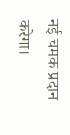नई चमक प्रदान करेगा।